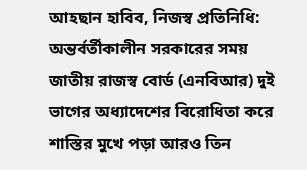আহছান হাবিব, নিজস্ব প্রতিনিধি: অন্তর্বর্তীকালীন সরকারের সময় জাতীয় রাজস্ব বোর্ড (এনবিআর) দুই ভাগের অধ্যাদেশের বিরোধিতা করে শাস্তির মুখে পড়া আরও তিন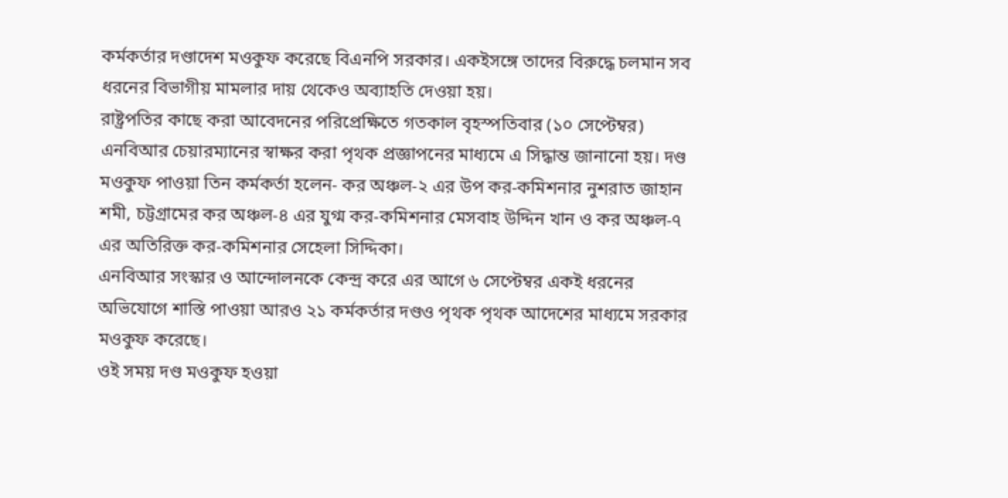কর্মকর্তার দণ্ডাদেশ মওকুফ করেছে বিএনপি সরকার। একইসঙ্গে তাদের বিরুদ্ধে চলমান সব ধরনের বিভাগীয় মামলার দায় থেকেও অব্যাহতি দেওয়া হয়।
রাষ্ট্রপতির কাছে করা আবেদনের পরিপ্রেক্ষিতে গতকাল বৃহস্পতিবার (১০ সেপ্টেম্বর) এনবিআর চেয়ারম্যানের স্বাক্ষর করা পৃথক প্রজ্ঞাপনের মাধ্যমে এ সিদ্ধান্ত জানানো হয়। দণ্ড মওকুফ পাওয়া তিন কর্মকর্তা হলেন- কর অঞ্চল-২ এর উপ কর-কমিশনার নুশরাত জাহান শমী, চট্টগ্রামের কর অঞ্চল-৪ এর যুগ্ম কর-কমিশনার মেসবাহ উদ্দিন খান ও কর অঞ্চল-৭ এর অতিরিক্ত কর-কমিশনার সেহেলা সিদ্দিকা।
এনবিআর সংস্কার ও আন্দোলনকে কেন্দ্র করে এর আগে ৬ সেপ্টেম্বর একই ধরনের অভিযোগে শাস্তি পাওয়া আরও ২১ কর্মকর্তার দণ্ডও পৃথক পৃথক আদেশের মাধ্যমে সরকার মওকুফ করেছে।
ওই সময় দণ্ড মওকুফ হওয়া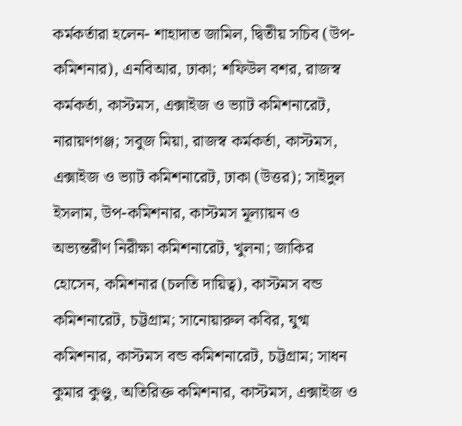কর্মকর্তারা হলেন- শাহাদাত জামিল, দ্বিতীয় সচিব (উপ-কমিশনার), এনবিআর, ঢাকা; শফিউল বশর, রাজস্ব কর্মকর্তা, কাস্টমস, এক্সাইজ ও ভ্যাট কমিশনারেট, নারায়ণগঞ্জ; সবুজ মিয়া, রাজস্ব কর্মকর্তা, কাস্টমস, এক্সাইজ ও ভ্যাট কমিশনারেট, ঢাকা (উত্তর); সাইদুল ইসলাম, উপ-কমিশনার, কাস্টমস মূল্যায়ন ও অভ্যন্তরীণ নিরীক্ষা কমিশনারেট, খুলনা; জাকির হোসেন, কমিশনার (চলতি দায়িত্ব), কাস্টমস বন্ড কমিশনারেট, চট্টগ্রাম; সানোয়ারুল কবির, যুগ্ম কমিশনার, কাস্টমস বন্ড কমিশনারেট, চট্টগ্রাম; সাধন কুমার কুণ্ডু, অতিরিক্ত কমিশনার, কাস্টমস, এক্সাইজ ও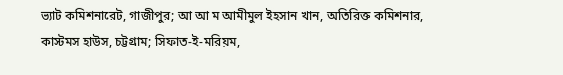ভ্যাট কমিশনারেট, গাজীপুর; আ আ ম আমীমুল ইহসান খান, অতিরিক্ত কমিশনার, কাস্টমস হাউস, চট্টগ্রাম; সিফাত-ই-মরিয়ম,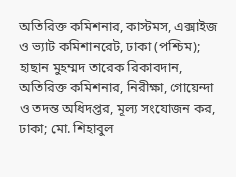অতিরিক্ত কমিশনার, কাস্টমস, এক্সাইজ ও ভ্যাট কমিশানরেট, ঢাকা (পশ্চিম); হাছান মুহম্মদ তারেক রিকাবদান, অতিরিক্ত কমিশনার, নিরীক্ষা, গোয়েন্দা ও তদন্ত অধিদপ্তর, মূল্য সংযোজন কর, ঢাকা; মো. শিহাবুল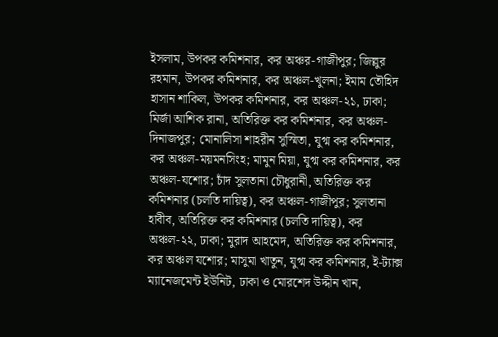ইসলাম, উপকর কমিশনার, কর অঞ্চর-গাজীপুর; জিল্লুর রহমান, উপকর কমিশনার, কর অঞ্চল-খুলনা; ইমাম তৌহিদ হাসান শাকিল, উপকর কমিশনার, কর অঞ্চল-২১, ঢাকা; মির্জা আশিক রানা, অতিরিক্ত কর কমিশনার, কর অঞ্চল-দিনাজপুর; মোনালিসা শাহরীন সুস্মিতা, যুগ্ম কর কমিশনার, কর অঞ্চল-ময়মনসিংহ; মামুন মিয়া, যুগ্ম কর কমিশনার, কর অঞ্চল-যশোর; চাঁদ সুলতানা চৌধুরানী, অতিরিক্ত কর কমিশনার (চলতি দায়িত্ব), কর অঞ্চল-গাজীপুর; সুলতানা হাবীব, অতিরিক্ত কর কমিশনার (চলতি দায়িত্ব), কর অঞ্চল-২২, ঢাকা; মুরাদ আহমেদ, অতিরিক্ত কর কমিশনার, কর অঞ্চল যশোর; মাসুমা খাতুন, যুগ্ম কর কমিশনার, ই-ট্যাক্স ম্যানেজমেন্ট ইউনিট, ঢাকা ও মোরশেদ উদ্দীন খান,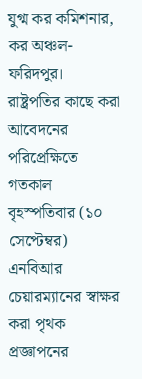যুগ্ম কর কমিশনার, কর অঞ্চল-ফরিদপুর।
রাষ্ট্রপতির কাছে করা আবেদনের পরিপ্রেক্ষিতে গতকাল বৃহস্পতিবার (১০ সেপ্টেম্বর) এনবিআর চেয়ারম্যানের স্বাক্ষর করা পৃথক প্রজ্ঞাপনের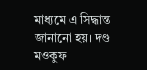মাধ্যমে এ সিদ্ধান্ত জানানো হয়। দণ্ড মওকুফ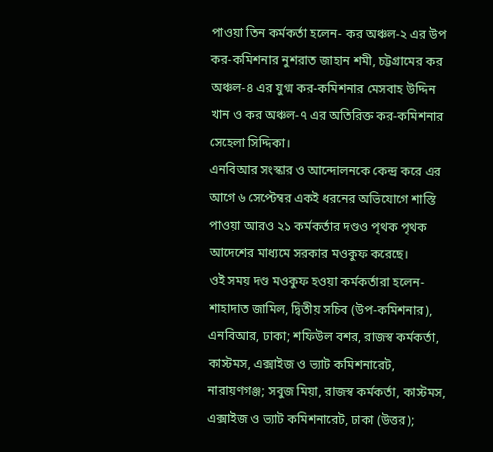পাওয়া তিন কর্মকর্তা হলেন- কর অঞ্চল-২ এর উপ কর-কমিশনার নুশরাত জাহান শমী, চট্টগ্রামের কর অঞ্চল-৪ এর যুগ্ম কর-কমিশনার মেসবাহ উদ্দিন খান ও কর অঞ্চল-৭ এর অতিরিক্ত কর-কমিশনার সেহেলা সিদ্দিকা।
এনবিআর সংস্কার ও আন্দোলনকে কেন্দ্র করে এর আগে ৬ সেপ্টেম্বর একই ধরনের অভিযোগে শাস্তি পাওয়া আরও ২১ কর্মকর্তার দণ্ডও পৃথক পৃথক আদেশের মাধ্যমে সরকার মওকুফ করেছে।
ওই সময় দণ্ড মওকুফ হওয়া কর্মকর্তারা হলেন- শাহাদাত জামিল, দ্বিতীয় সচিব (উপ-কমিশনার), এনবিআর, ঢাকা; শফিউল বশর, রাজস্ব কর্মকর্তা, কাস্টমস, এক্সাইজ ও ভ্যাট কমিশনারেট, নারায়ণগঞ্জ; সবুজ মিয়া, রাজস্ব কর্মকর্তা, কাস্টমস, এক্সাইজ ও ভ্যাট কমিশনারেট, ঢাকা (উত্তর);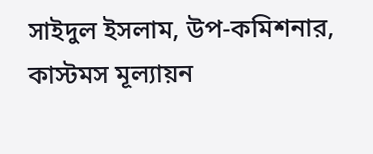সাইদুল ইসলাম, উপ-কমিশনার, কাস্টমস মূল্যায়ন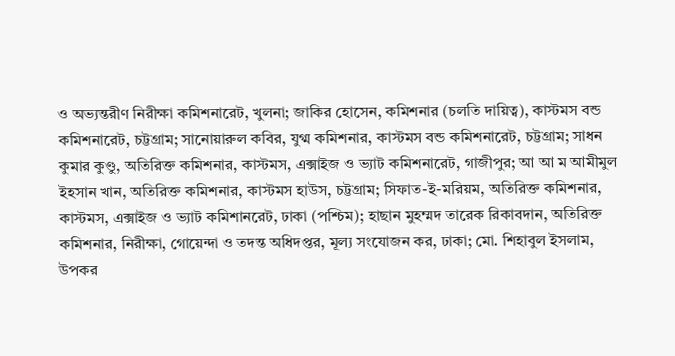ও অভ্যন্তরীণ নিরীক্ষা কমিশনারেট, খুলনা; জাকির হোসেন, কমিশনার (চলতি দায়িত্ব), কাস্টমস বন্ড কমিশনারেট, চট্টগ্রাম; সানোয়ারুল কবির, যুগ্ম কমিশনার, কাস্টমস বন্ড কমিশনারেট, চট্টগ্রাম; সাধন কুমার কুণ্ডু, অতিরিক্ত কমিশনার, কাস্টমস, এক্সাইজ ও ভ্যাট কমিশনারেট, গাজীপুর; আ আ ম আমীমুল ইহসান খান, অতিরিক্ত কমিশনার, কাস্টমস হাউস, চট্টগ্রাম; সিফাত-ই-মরিয়ম, অতিরিক্ত কমিশনার, কাস্টমস, এক্সাইজ ও ভ্যাট কমিশানরেট, ঢাকা (পশ্চিম); হাছান মুহম্মদ তারেক রিকাবদান, অতিরিক্ত কমিশনার, নিরীক্ষা, গোয়েন্দা ও তদন্ত অধিদপ্তর, মূল্য সংযোজন কর, ঢাকা; মো. শিহাবুল ইসলাম, উপকর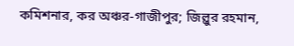কমিশনার, কর অঞ্চর-গাজীপুর; জিল্লুর রহমান,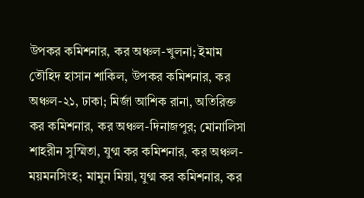উপকর কমিশনার, কর অঞ্চল-খুলনা; ইমাম তৌহিদ হাসান শাকিল, উপকর কমিশনার, কর অঞ্চল-২১, ঢাকা; মির্জা আশিক রানা, অতিরিক্ত কর কমিশনার, কর অঞ্চল-দিনাজপুর; মোনালিসা শাহরীন সুস্মিতা, যুগ্ম কর কমিশনার, কর অঞ্চল-ময়মনসিংহ; মামুন মিয়া, যুগ্ম কর কমিশনার, কর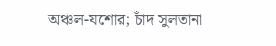অঞ্চল-যশোর; চাঁদ সুলতানা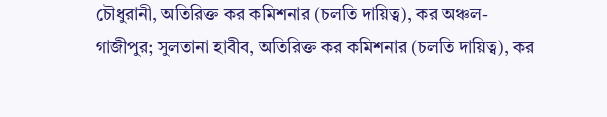চৌধুরানী, অতিরিক্ত কর কমিশনার (চলতি দায়িত্ব), কর অঞ্চল-গাজীপুর; সুলতানা হাবীব, অতিরিক্ত কর কমিশনার (চলতি দায়িত্ব), কর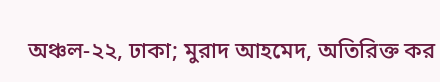অঞ্চল-২২, ঢাকা; মুরাদ আহমেদ, অতিরিক্ত কর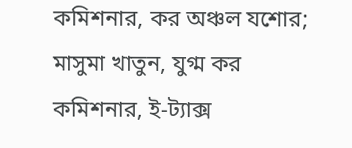কমিশনার, কর অঞ্চল যশোর; মাসুমা খাতুন, যুগ্ম কর কমিশনার, ই-ট্যাক্স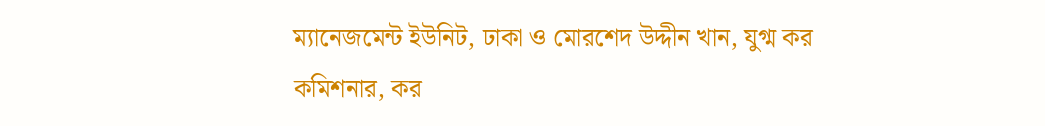ম্যানেজমেন্ট ইউনিট, ঢাকা ও মোরশেদ উদ্দীন খান, যুগ্ম কর কমিশনার, কর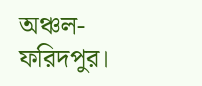অঞ্চল-ফরিদপুর।